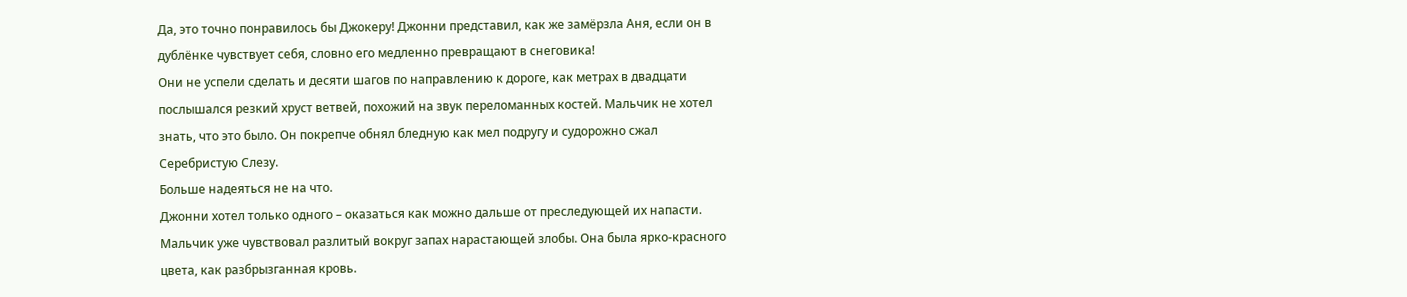Да, это точно понравилось бы Джокеру! Джонни представил, как же замёрзла Аня, если он в дублёнке чувствует себя, словно его медленно превращают в снеговика!
Они не успели сделать и десяти шагов по направлению к дороге, как метрах в двадцати послышался резкий хруст ветвей, похожий на звук переломанных костей. Мальчик не хотел знать, что это было. Он покрепче обнял бледную как мел подругу и судорожно сжал Серебристую Слезу.
Больше надеяться не на что.
Джонни хотел только одного – оказаться как можно дальше от преследующей их напасти. Мальчик уже чувствовал разлитый вокруг запах нарастающей злобы. Она была ярко-красного цвета, как разбрызганная кровь.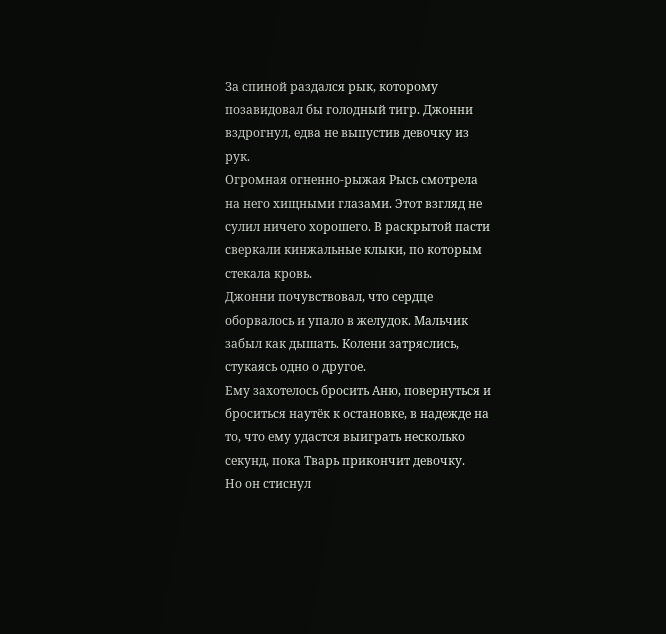За спиной раздался рык, которому позавидовал бы голодный тигр. Джонни вздрогнул, едва не выпустив девочку из рук.
Огромная огненно-рыжая Рысь смотрела на него хищными глазами. Этот взгляд не сулил ничего хорошего. В раскрытой пасти сверкали кинжальные клыки, по которым стекала кровь.
Джонни почувствовал, что сердце оборвалось и упало в желудок. Мальчик забыл как дышать. Колени затряслись, стукаясь одно о другое.
Ему захотелось бросить Аню, повернуться и броситься наутёк к остановке, в надежде на то, что ему удастся выиграть несколько секунд, пока Тварь прикончит девочку.
Но он стиснул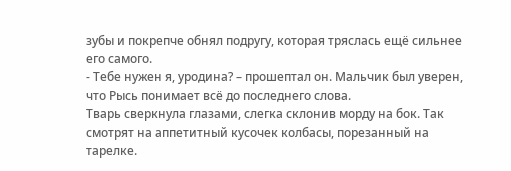зубы и покрепче обнял подругу, которая тряслась ещё сильнее его самого.
- Тебе нужен я, уродина? – прошептал он. Мальчик был уверен, что Рысь понимает всё до последнего слова.
Тварь сверкнула глазами, слегка склонив морду на бок. Так смотрят на аппетитный кусочек колбасы, порезанный на тарелке.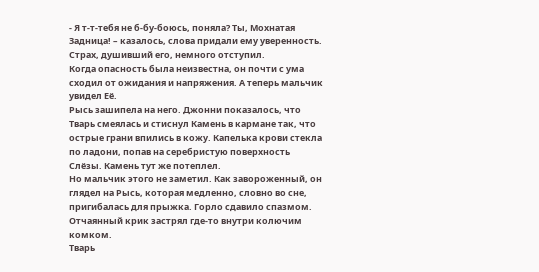- Я т-т-тебя не б-бу-боюсь, поняла? Ты, Мохнатая Задница! – казалось, слова придали ему уверенность. Страх, душивший его, немного отступил.
Когда опасность была неизвестна, он почти с ума сходил от ожидания и напряжения. А теперь мальчик увидел Её.
Рысь зашипела на него. Джонни показалось, что Тварь смеялась и стиснул Камень в кармане так, что острые грани впились в кожу. Капелька крови стекла по ладони, попав на серебристую поверхность Слёзы. Камень тут же потеплел.
Но мальчик этого не заметил. Как завороженный, он глядел на Рысь, которая медленно, словно во сне, пригибалась для прыжка. Горло сдавило спазмом. Отчаянный крик застрял где-то внутри колючим комком.
Тварь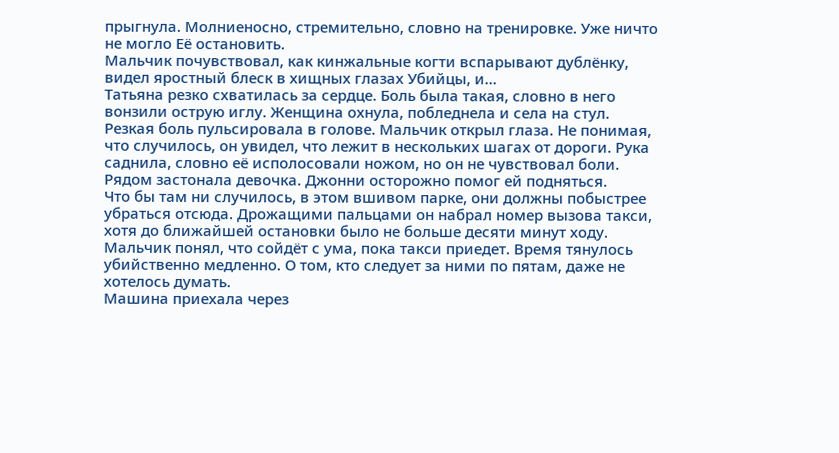прыгнула. Молниеносно, стремительно, словно на тренировке. Уже ничто не могло Её остановить.
Мальчик почувствовал, как кинжальные когти вспарывают дублёнку, видел яростный блеск в хищных глазах Убийцы, и…
Татьяна резко схватилась за сердце. Боль была такая, словно в него вонзили острую иглу. Женщина охнула, побледнела и села на стул.
Резкая боль пульсировала в голове. Мальчик открыл глаза. Не понимая, что случилось, он увидел, что лежит в нескольких шагах от дороги. Рука саднила, словно её исполосовали ножом, но он не чувствовал боли.
Рядом застонала девочка. Джонни осторожно помог ей подняться.
Что бы там ни случилось, в этом вшивом парке, они должны побыстрее убраться отсюда. Дрожащими пальцами он набрал номер вызова такси, хотя до ближайшей остановки было не больше десяти минут ходу.
Мальчик понял, что сойдёт с ума, пока такси приедет. Время тянулось убийственно медленно. О том, кто следует за ними по пятам, даже не хотелось думать.
Машина приехала через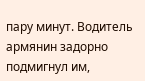пару минут. Водитель армянин задорно подмигнул им,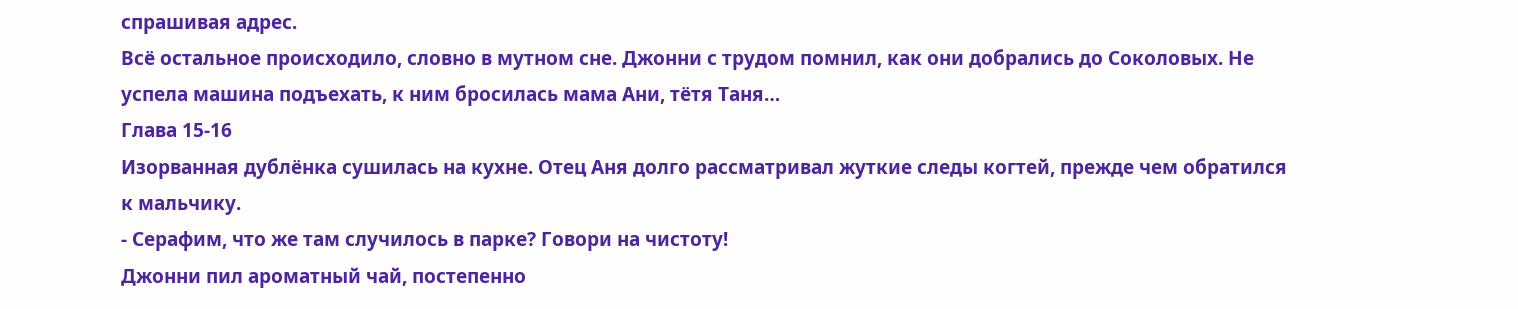спрашивая адрес.
Всё остальное происходило, словно в мутном сне. Джонни с трудом помнил, как они добрались до Соколовых. Не успела машина подъехать, к ним бросилась мама Ани, тётя Таня…
Глава 15-16
Изорванная дублёнка сушилась на кухне. Отец Аня долго рассматривал жуткие следы когтей, прежде чем обратился к мальчику.
- Серафим, что же там случилось в парке? Говори на чистоту!
Джонни пил ароматный чай, постепенно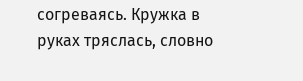согреваясь. Кружка в руках тряслась, словно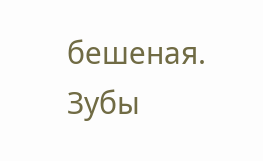бешеная. Зубы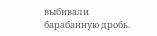выбивали барабанную дробь.